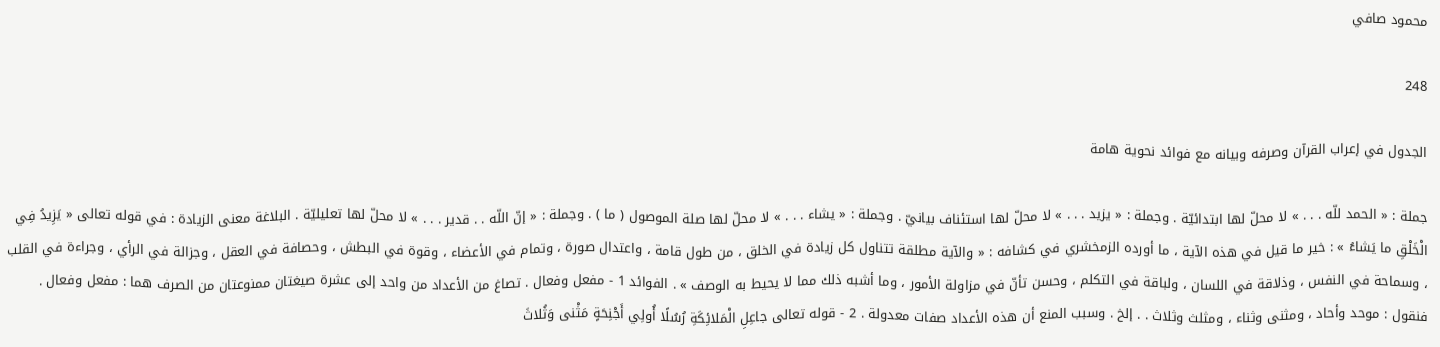محمود صافي

248

الجدول في إعراب القرآن وصرفه وبيانه مع فوائد نحوية هامة

جملة : « الحمد للّه . . . » لا محلّ لها ابتدائيّة . وجملة : « يزيد . . . » لا محلّ لها استئناف بيانيّ . وجملة : « يشاء . . . » لا محلّ لها صلة الموصول ( ما ) . وجملة : « إنّ اللّه . . قدير . . . » لا محلّ لها تعليليّة . البلاغة معنى الزيادة : في قوله تعالى « يَزِيدُ فِي الْخَلْقِ ما يَشاءُ » : خير ما قيل في هذه الآية ، ما أورده الزمخشري في كشافه : « والآية مطلقة تتناول كل زيادة في الخلق ، من طول قامة ، واعتدال صورة ، وتمام في الأعضاء ، وقوة في البطش ، وحصافة في العقل ، وجزالة في الرأي ، وجراءة في القلب ، وسماحة في النفس ، وذلاقة في اللسان ، ولباقة في التكلم ، وحسن تأنّ في مزاولة الأمور ، وما أشبه ذلك مما لا يحيط به الوصف » . الفوائد 1 - مفعل وفعال . تصاغ من الأعداد من واحد إلى عشرة صيغتان ممنوعتان من الصرف هما : مفعل وفعال . فنقول : موحد وأحاد ، ومثنى وثناء ، ومثلث وثلاث . . إلخ . وسبب المنع أن هذه الأعداد صفات معدولة . 2 - قوله تعالى جاعِلِ الْمَلائِكَةِ رُسُلًا أُولِي أَجْنِحَةٍ مَثْنى وَثُلاثَ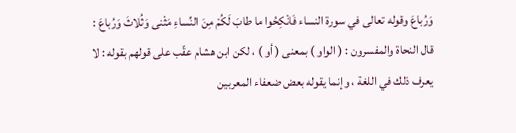وَرُباعَ وقوله تعالى في سورة النساء فَانْكِحُوا ما طابَ لَكُمْ مِنَ النِّساءِ مَثْنى وَثُلاثَ وَرُباعَ : قال النحاة والمفسرون : ( الواو ) بمعنى ( أو ) ، لكن ابن هشام عقّب على قولهم بقوله : لا يعرف ذلك في اللغة ، وإنما يقوله بعض ضعفاء المعربين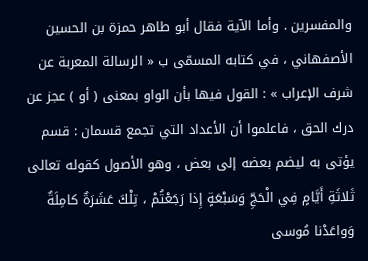والمفسرين . وأما الآية فقال أبو طاهر حمزة بن الحسين الأصفهاني ، في كتابه المسمّى ب « الرسالة المعربة عن شرف الإعراب » : القول فيها بأن الواو بمعنى ( أو ) عجز عن درك الحق ، فاعلموا أن الأعداد التي تجمع قسمان : قسم يؤتى به ليضم بعضه إلى بعض ، وهو الأصول كقوله تعالى ثَلاثَةِ أَيَّامٍ فِي الْحَجِّ وَسَبْعَةٍ إِذا رَجَعْتُمْ ، تِلْكَ عَشَرَةٌ كامِلَةٌ وَواعَدْنا مُوسى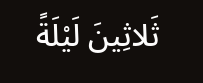ثَلاثِينَ لَيْلَةً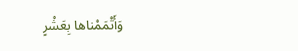وَأَتْمَمْناها بِعَشْرٍ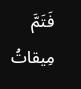فَتَمَّ مِيقاتُ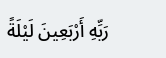رَبِّهِ أَرْبَعِينَ لَيْلَةً